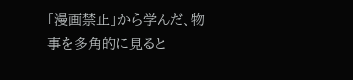「漫画禁止」から学んだ、物事を多角的に見ると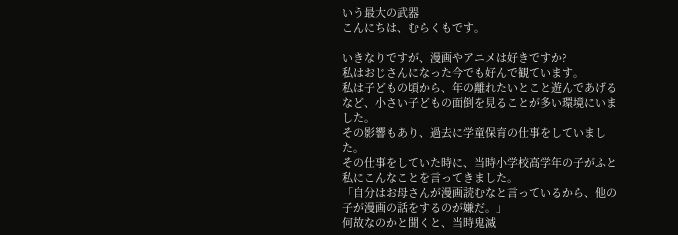いう最大の武器
こんにちは、むらくもです。

いきなりですが、漫画やアニメは好きですか?
私はおじさんになった今でも好んで観ています。
私は子どもの頃から、年の離れたいとこと遊んであげるなど、小さい子どもの面倒を見ることが多い環境にいました。
その影響もあり、過去に学童保育の仕事をしていました。
その仕事をしていた時に、当時小学校高学年の子がふと私にこんなことを言ってきました。
「自分はお母さんが漫画読むなと言っているから、他の子が漫画の話をするのが嫌だ。」
何故なのかと聞くと、当時鬼滅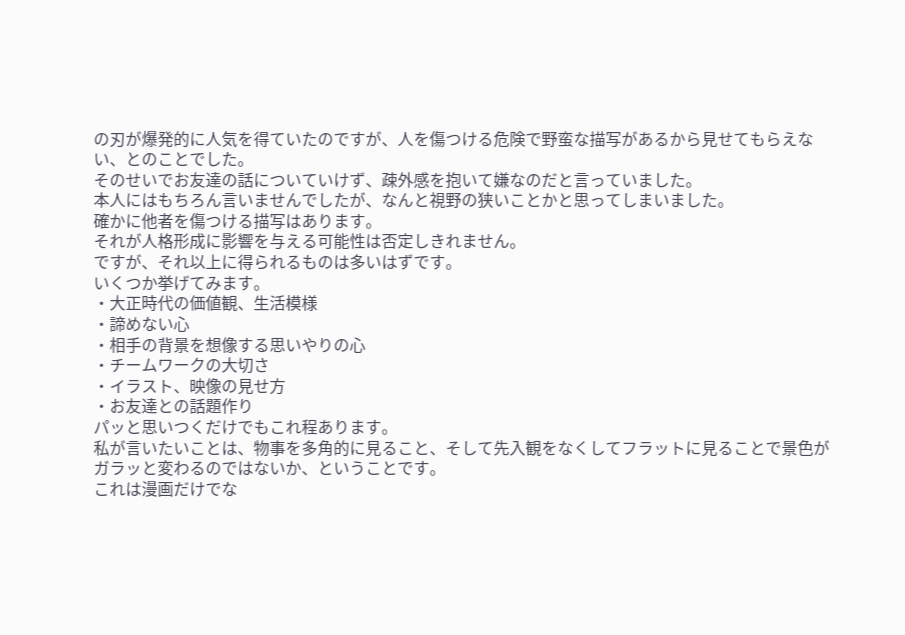の刃が爆発的に人気を得ていたのですが、人を傷つける危険で野蛮な描写があるから見せてもらえない、とのことでした。
そのせいでお友達の話についていけず、疎外感を抱いて嫌なのだと言っていました。
本人にはもちろん言いませんでしたが、なんと視野の狭いことかと思ってしまいました。
確かに他者を傷つける描写はあります。
それが人格形成に影響を与える可能性は否定しきれません。
ですが、それ以上に得られるものは多いはずです。
いくつか挙げてみます。
・大正時代の価値観、生活模様
・諦めない心
・相手の背景を想像する思いやりの心
・チームワークの大切さ
・イラスト、映像の見せ方
・お友達との話題作り
パッと思いつくだけでもこれ程あります。
私が言いたいことは、物事を多角的に見ること、そして先入観をなくしてフラットに見ることで景色がガラッと変わるのではないか、ということです。
これは漫画だけでな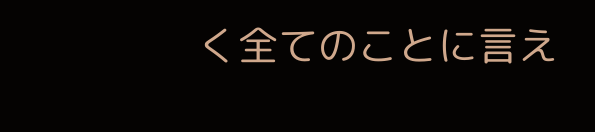く全てのことに言え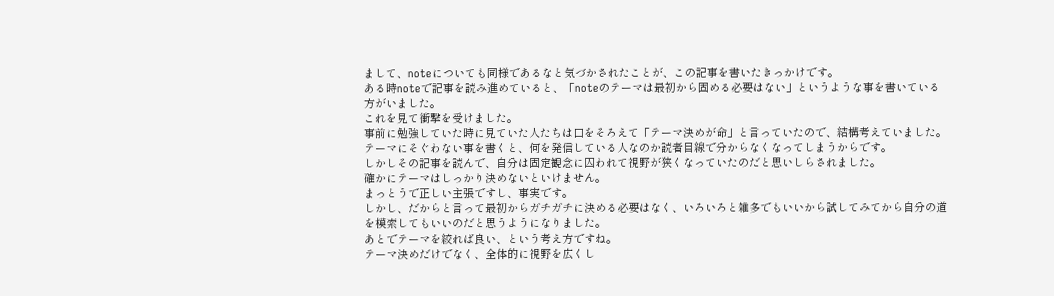まして、noteについても同様であるなと気づかされたことが、この記事を書いたきっかけです。
ある時noteで記事を読み進めていると、「noteのテーマは最初から固める必要はない」というような事を書いている方がいました。
これを見て衝撃を受けました。
事前に勉強していた時に見ていた人たちは口をそろえて「テーマ決めが命」と言っていたので、結構考えていました。
テーマにそぐわない事を書くと、何を発信している人なのか読者目線で分からなくなってしまうからです。
しかしその記事を読んで、自分は固定観念に囚われて視野が狭くなっていたのだと思いしらされました。
確かにテーマはしっかり決めないといけません。
まっとうで正しい主張ですし、事実です。
しかし、だからと言って最初からガチガチに決める必要はなく、いろいろと雑多でもいいから試してみてから自分の道を模索してもいいのだと思うようになりました。
あとでテーマを絞れば良い、という考え方ですね。
テーマ決めだけでなく、全体的に視野を広くし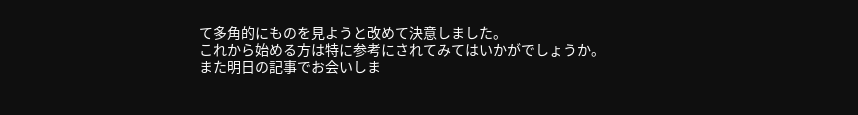て多角的にものを見ようと改めて決意しました。
これから始める方は特に参考にされてみてはいかがでしょうか。
また明日の記事でお会いしま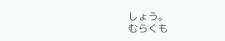しょう。
むらくも